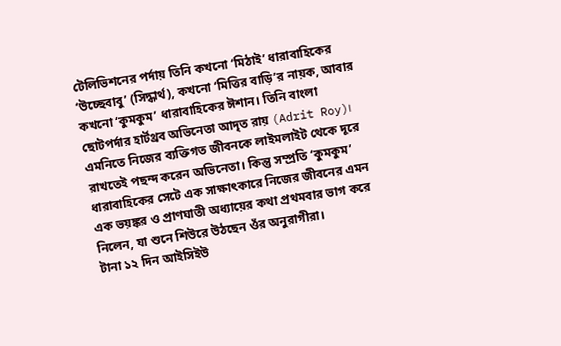টেলিভিশনের পর্দায় তিনি কখনো ‘মিঠাই’ ধারাবাহিকের ‘উচ্ছেবাবু’ (সিদ্ধার্থ), কখনো ‘মিত্তির বাড়ি’র নায়ক, আবার কখনো ‘কুমকুম’ ধারাবাহিকের ঈশান। তিনি বাংলা ছোটপর্দার হার্টথ্রব অভিনেতা আদৃত রায় (Adrit Roy)। এমনিতে নিজের ব্যক্তিগত জীবনকে লাইমলাইট থেকে দূরে রাখতেই পছন্দ করেন অভিনেতা। কিন্তু সম্প্রতি ‘কুমকুম’ ধারাবাহিকের সেটে এক সাক্ষাৎকারে নিজের জীবনের এমন এক ভয়ঙ্কর ও প্রাণঘাতী অধ্যায়ের কথা প্রথমবার ভাগ করে নিলেন, যা শুনে শিউরে উঠছেন ওঁর অনুরাগীরা।
টানা ১২ দিন আইসিইউ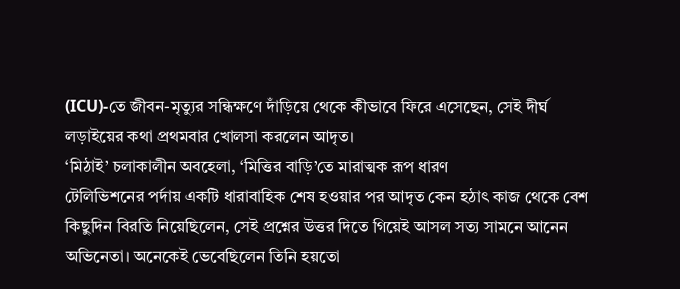(ICU)-তে জীবন-মৃত্যুর সন্ধিক্ষণে দাঁড়িয়ে থেকে কীভাবে ফিরে এসেছেন, সেই দীর্ঘ লড়াইয়ের কথা প্রথমবার খোলসা করলেন আদৃত।
‘মিঠাই’ চলাকালীন অবহেলা, ‘মিত্তির বাড়ি’তে মারাত্মক রূপ ধারণ
টেলিভিশনের পর্দায় একটি ধারাবাহিক শেষ হওয়ার পর আদৃত কেন হঠাৎ কাজ থেকে বেশ কিছুদিন বিরতি নিয়েছিলেন, সেই প্রশ্নের উত্তর দিতে গিয়েই আসল সত্য সামনে আনেন অভিনেতা। অনেকেই ভেবেছিলেন তিনি হয়তো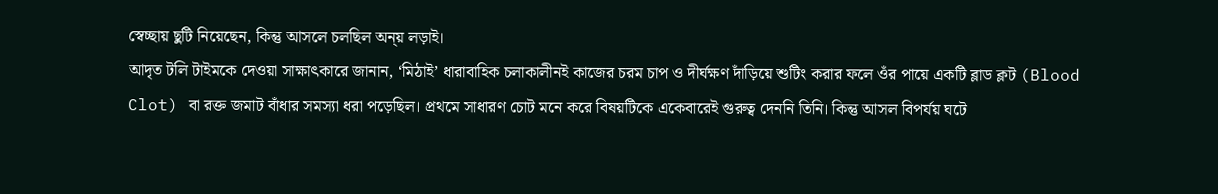স্বেচ্ছায় ছুটি নিয়েছেন, কিন্তু আসলে চলছিল অন্য় লড়াই।
আদৃত টলি টাইমকে দেওয়া সাক্ষাৎকারে জানান, ‘মিঠাই’ ধারাবাহিক চলাকালীনই কাজের চরম চাপ ও দীর্ঘক্ষণ দাঁড়িয়ে শুটিং করার ফলে ওঁর পায়ে একটি ব্লাড ক্লট (Blood Clot) বা রক্ত জমাট বাঁধার সমস্যা ধরা পড়েছিল। প্রথমে সাধারণ চোট মনে করে বিষয়টিকে একেবারেই গুরুত্ব দেননি তিনি। কিন্তু আসল বিপর্যয় ঘটে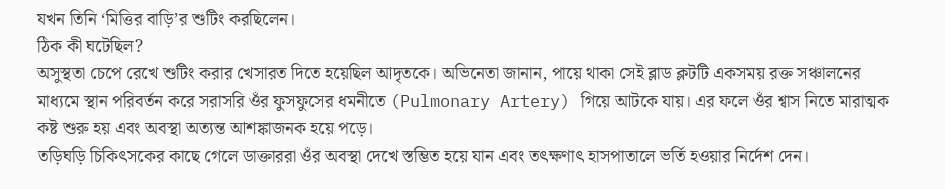যখন তিনি ‘মিত্তির বাড়ি’র শুটিং করছিলেন।
ঠিক কী ঘটেছিল?
অসুস্থতা চেপে রেখে শুটিং করার খেসারত দিতে হয়েছিল আদৃতকে। অভিনেতা জানান, পায়ে থাকা সেই ব্লাড ক্লটটি একসময় রক্ত সঞ্চালনের মাধ্যমে স্থান পরিবর্তন করে সরাসরি ওঁর ফুসফুসের ধমনীতে (Pulmonary Artery) গিয়ে আটকে যায়। এর ফলে ওঁর শ্বাস নিতে মারাত্মক কষ্ট শুরু হয় এবং অবস্থা অত্যন্ত আশঙ্কাজনক হয়ে পড়ে।
তড়িঘড়ি চিকিৎসকের কাছে গেলে ডাক্তাররা ওঁর অবস্থা দেখে স্তম্ভিত হয়ে যান এবং তৎক্ষণাৎ হাসপাতালে ভর্তি হওয়ার নির্দেশ দেন।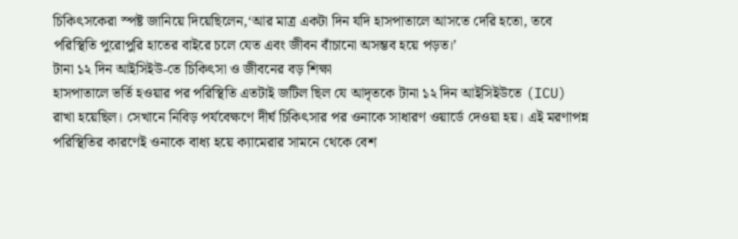চিকিৎসকেরা স্পষ্ট জানিয়ে দিয়েছিলেন,‘আর মাত্র একটা দিন যদি হাসপাতালে আসতে দেরি হতো, তবে পরিস্থিতি পুরোপুরি হাতের বাইরে চলে যেত এবং জীবন বাঁচানো অসম্ভব হয়ে পড়ত।’
টানা ১২ দিন আইসিইউ-তে চিকিৎসা ও জীবনের বড় শিক্ষা
হাসপাতালে ভর্তি হওয়ার পর পরিস্থিতি এতটাই জটিল ছিল যে আদৃতকে টানা ১২ দিন আইসিইউতে (ICU) রাখা হয়েছিল। সেখানে নিবিড় পর্যবেক্ষণে দীর্ঘ চিকিৎসার পর ওনাকে সাধারণ ওয়ার্ডে দেওয়া হয়। এই মরণাপন্ন পরিস্থিতির কারণেই ওনাকে বাধ্য হয়ে ক্যামেরার সামনে থেকে বেশ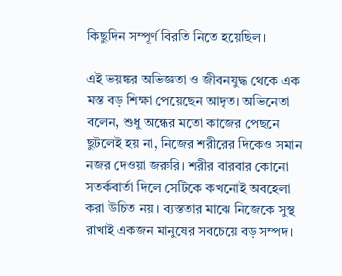কিছুদিন সম্পূর্ণ বিরতি নিতে হয়েছিল।

এই ভয়ঙ্কর অভিজ্ঞতা ও জীবনযুদ্ধ থেকে এক মস্ত বড় শিক্ষা পেয়েছেন আদৃত। অভিনেতা বলেন, শুধু অন্ধের মতো কাজের পেছনে ছুটলেই হয় না, নিজের শরীরের দিকেও সমান নজর দেওয়া জরুরি। শরীর বারবার কোনো সতর্কবার্তা দিলে সেটিকে কখনোই অবহেলা করা উচিত নয়। ব্যস্ততার মাঝে নিজেকে সুস্থ রাখাই একজন মানুষের সবচেয়ে বড় সম্পদ।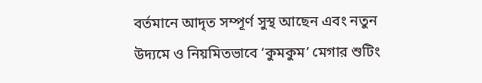বর্তমানে আদৃত সম্পূর্ণ সুস্থ আছেন এবং নতুন উদ্যমে ও নিয়মিতভাবে ‘কুমকুম’ মেগার শুটিং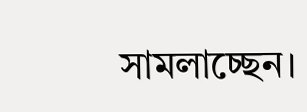সামলাচ্ছেন।